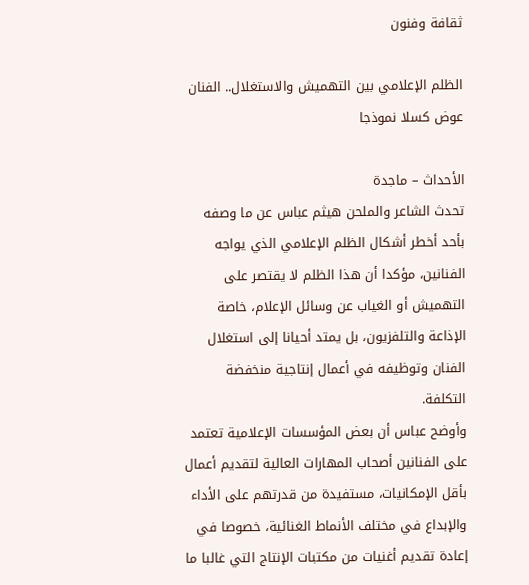ثقافة وفنون

الظلم الإعلامي بين التهميش والاستغلال.. الفنان عوض كسلا نموذجا

الأحداث – ماجدة
تحدث الشاعر والملحن هيثم عباس عن ما وصفه بأحد أخطر أشكال الظلم الإعلامي الذي يواجه الفنانين، مؤكدا أن هذا الظلم لا يقتصر على التهميش أو الغياب عن وسائل الإعلام، خاصة الإذاعة والتلفزيون، بل يمتد أحيانا إلى استغلال الفنان وتوظيفه في أعمال إنتاجية منخفضة التكلفة.
وأوضح عباس أن بعض المؤسسات الإعلامية تعتمد على الفنانين أصحاب المهارات العالية لتقديم أعمال بأقل الإمكانيات، مستفيدة من قدرتهم على الأداء والإبداع في مختلف الأنماط الغنائية، خصوصا في إعادة تقديم أغنيات من مكتبات الإنتاج التي غالبا ما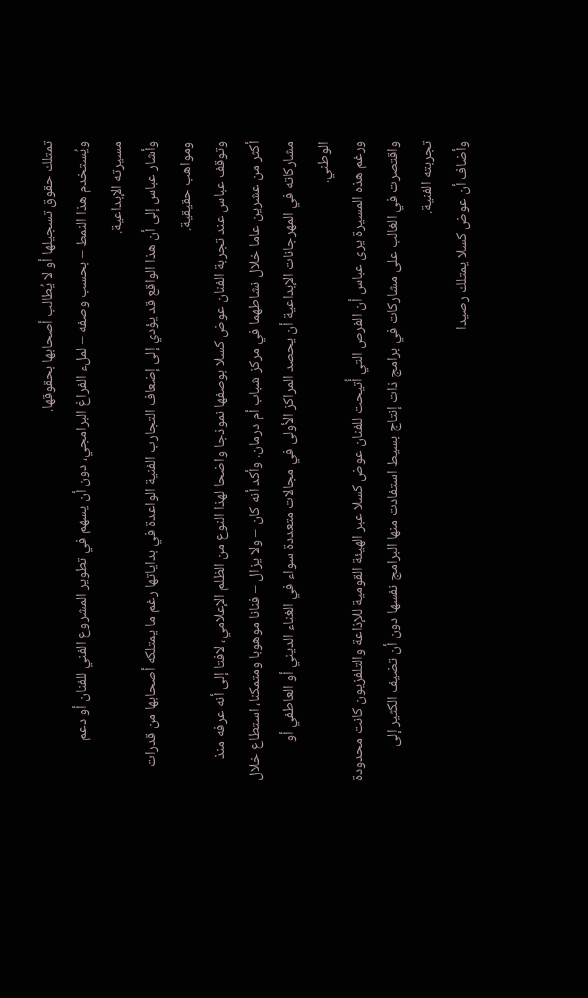تمتلك حقوق تسجيلها أو لا يُطالب أصحابها بحقوقها.
ويُستخدم هذا النمط – بحسب وصفه – لملء الفراغ البرامجي، دون أن يسهم في تطوير المشروع الفني للفنان أو دعم مسيرته الإبداعية.
وأشار عباس إلى أن هذا الواقع قد يؤدي إلى إضعاف التجارب الفنية الواعدة في بداياتها رغم ما يمتلكه أصحابها من قدرات ومواهب حقيقية.
وتوقف عباس عند تجربة الفنان عوض كسلا بوصفها نموذجا واضحا لهذا النوع من الظلم الإعلامي، لافتا إلى أنه عرفه منذ أكثر من عشرين عاما خلال نشاطهما في مركز شباب أم درمان. وأكد أنه كان – ولا يزال – فنانا موهوبا ومتمكنا، استطاع خلال مشاركاته في المهرجانات الإبداعية أن يحصد المراكز الأولى في مجالات متعددة سواء في الغناء الديني أو العاطفي أو الوطني.
ورغم هذه المسيرة يرى عباس أن الفرص التي أُتيحت للفنان عوض كسلا عبر الهيئة القومية للإذاعة والتلفزيون كانت محدودة واقتصرت في الغالب على مشاركات في برامج ذات إنتاج بسيط استفادت منها البرامج نفسها دون أن تضيف الكثير إلى تجربته الفنية.
وأضاف أن عوض كسلا يمتلك رصيدا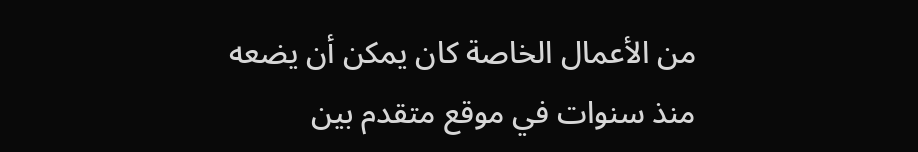من الأعمال الخاصة كان يمكن أن يضعه منذ سنوات في موقع متقدم بين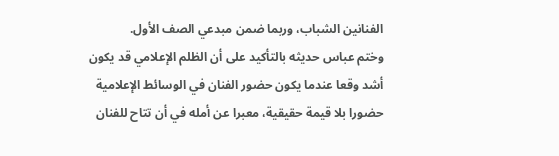الفنانين الشباب، وربما ضمن مبدعي الصف الأول.
وختم عباس حديثه بالتأكيد على أن الظلم الإعلامي قد يكون أشد وقعا عندما يكون حضور الفنان في الوسائط الإعلامية حضورا بلا قيمة حقيقية، معبرا عن أمله في أن تتاح للفنان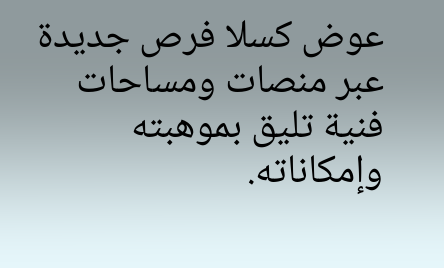عوض كسلا فرص جديدة عبر منصات ومساحات فنية تليق بموهبته وإمكاناته.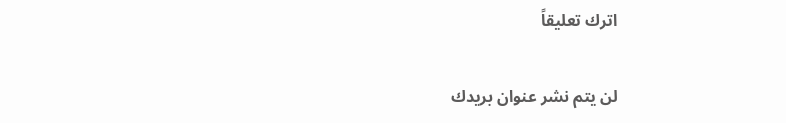اترك تعليقاً

لن يتم نشر عنوان بريدك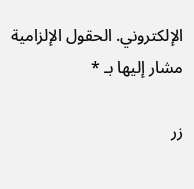الإلكتروني. الحقول الإلزامية مشار إليها بـ *

زر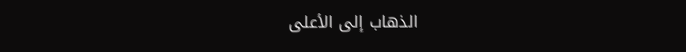الذهاب إلى الأعلى